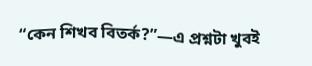“কেন শিখব বিতর্ক?”—এ প্রশ্নটা খুবই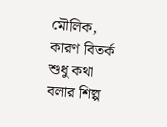মৌলিক, কারণ বিতর্ক শুধু কথা বলার শিল্প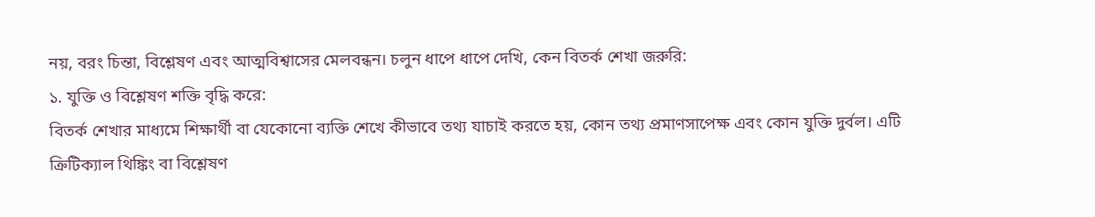নয়, বরং চিন্তা, বিশ্লেষণ এবং আত্মবিশ্বাসের মেলবন্ধন। চলুন ধাপে ধাপে দেখি, কেন বিতর্ক শেখা জরুরি:
১. যুক্তি ও বিশ্লেষণ শক্তি বৃদ্ধি করে:
বিতর্ক শেখার মাধ্যমে শিক্ষার্থী বা যেকোনো ব্যক্তি শেখে কীভাবে তথ্য যাচাই করতে হয়, কোন তথ্য প্রমাণসাপেক্ষ এবং কোন যুক্তি দুর্বল। এটি ক্রিটিক্যাল থিঙ্কিং বা বিশ্লেষণ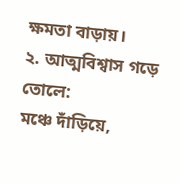ক্ষমতা বাড়ায়।
২. আত্মবিশ্বাস গড়ে তোলে:
মঞ্চে দাঁড়িয়ে,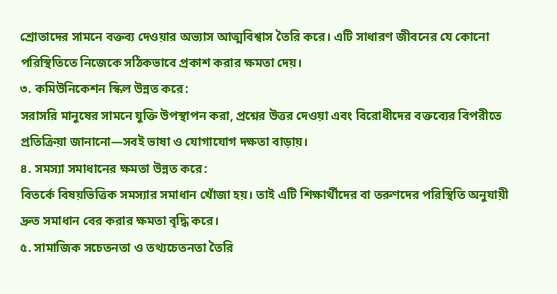শ্রোতাদের সামনে বক্তব্য দেওয়ার অভ্যাস আত্মবিশ্বাস তৈরি করে। এটি সাধারণ জীবনের যে কোনো পরিস্থিতিতে নিজেকে সঠিকভাবে প্রকাশ করার ক্ষমতা দেয়।
৩. কমিউনিকেশন স্কিল উন্নত করে:
সরাসরি মানুষের সামনে যুক্তি উপস্থাপন করা, প্রশ্নের উত্তর দেওয়া এবং বিরোধীদের বক্তব্যের বিপরীতে প্রতিক্রিয়া জানানো—সবই ভাষা ও যোগাযোগ দক্ষতা বাড়ায়।
৪. সমস্যা সমাধানের ক্ষমতা উন্নত করে:
বিতর্কে বিষয়ভিত্তিক সমস্যার সমাধান খোঁজা হয়। তাই এটি শিক্ষার্থীদের বা তরুণদের পরিস্থিতি অনুযায়ী দ্রুত সমাধান বের করার ক্ষমতা বৃদ্ধি করে।
৫. সামাজিক সচেতনতা ও তথ্যচেতনতা তৈরি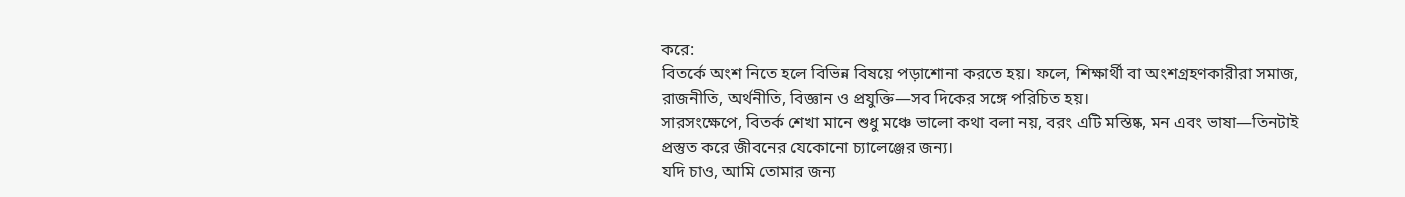করে:
বিতর্কে অংশ নিতে হলে বিভিন্ন বিষয়ে পড়াশোনা করতে হয়। ফলে, শিক্ষার্থী বা অংশগ্রহণকারীরা সমাজ, রাজনীতি, অর্থনীতি, বিজ্ঞান ও প্রযুক্তি—সব দিকের সঙ্গে পরিচিত হয়।
সারসংক্ষেপে, বিতর্ক শেখা মানে শুধু মঞ্চে ভালো কথা বলা নয়, বরং এটি মস্তিষ্ক, মন এবং ভাষা—তিনটাই প্রস্তুত করে জীবনের যেকোনো চ্যালেঞ্জের জন্য।
যদি চাও, আমি তোমার জন্য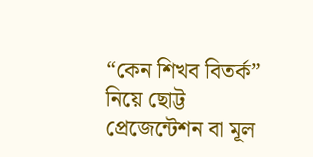“কেন শিখব বিতর্ক” নিয়ে ছোট্ট প্রেজেন্টেশন বা মূল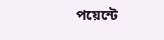পয়েন্টে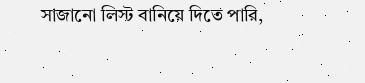সাজানো লিস্ট বানিয়ে দিতে পারি,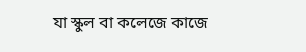যা স্কুল বা কলেজে কাজে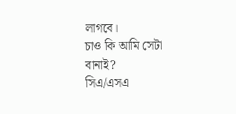লাগবে।
চাও কি আমি সেটা বানাই?
সিএ/এসএ